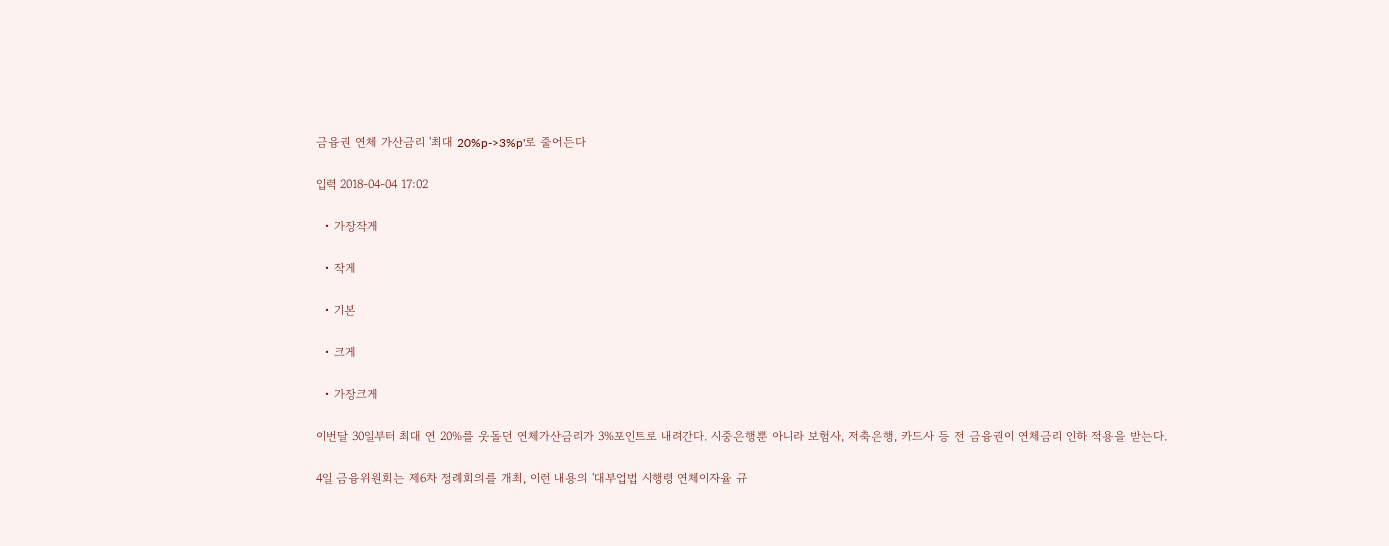금융권 연체 가산금리 '최대 20%p->3%p'로 줄어든다

입력 2018-04-04 17:02

  • 가장작게

  • 작게

  • 기본

  • 크게

  • 가장크게

이번달 30일부터 최대 연 20%를 웃돌던 연체가산금리가 3%포인트로 내려간다. 시중은행뿐 아니라 보험사, 저축은행, 카드사 등 전 금융권이 연체금리 인하 적용을 받는다.

4일 금융위원회는 제6차 정례회의를 개최, 이런 내용의 '대부업법 시행령 연체이자율 규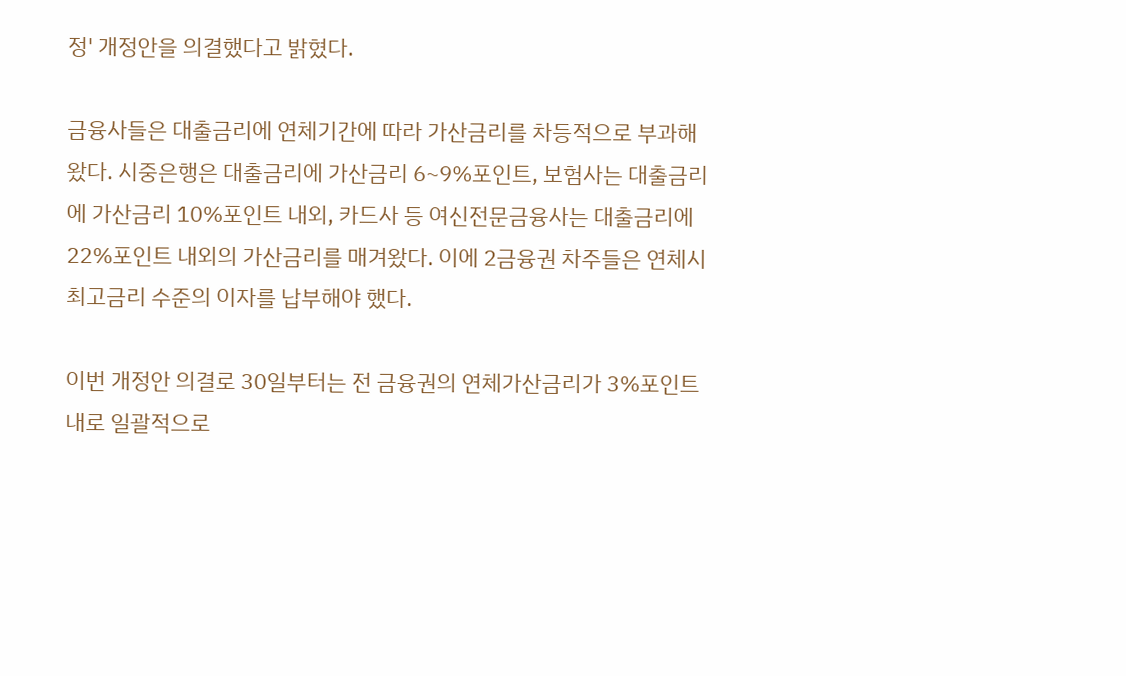정' 개정안을 의결했다고 밝혔다.

금융사들은 대출금리에 연체기간에 따라 가산금리를 차등적으로 부과해 왔다. 시중은행은 대출금리에 가산금리 6~9%포인트, 보험사는 대출금리에 가산금리 10%포인트 내외, 카드사 등 여신전문금융사는 대출금리에 22%포인트 내외의 가산금리를 매겨왔다. 이에 2금융권 차주들은 연체시 최고금리 수준의 이자를 납부해야 했다.

이번 개정안 의결로 30일부터는 전 금융권의 연체가산금리가 3%포인트 내로 일괄적으로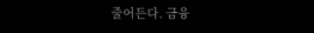줄어든다. 금융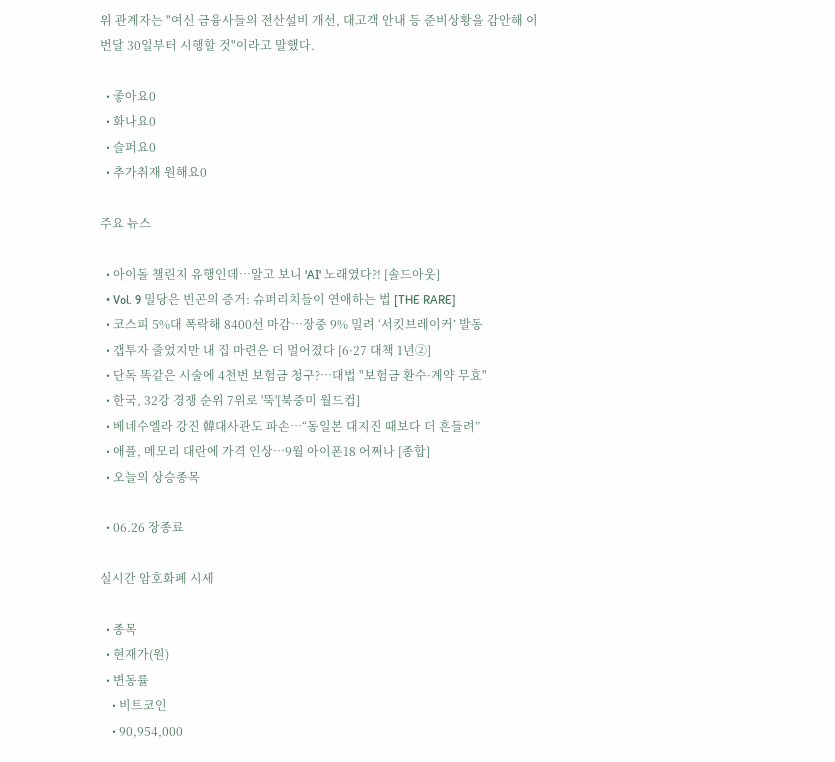위 관계자는 "여신 금융사들의 전산설비 개선, 대고객 안내 등 준비상황을 감안해 이번달 30일부터 시행할 것"이라고 말했다.

  • 좋아요0
  • 화나요0
  • 슬퍼요0
  • 추가취재 원해요0

주요 뉴스

  • 아이돌 챌린지 유행인데⋯알고 보니 'AI' 노래였다?! [솔드아웃]
  • Vol. 9 밀당은 빈곤의 증거: 슈퍼리치들이 연애하는 법 [THE RARE]
  • 코스피 5%대 폭락해 8400선 마감⋯장중 9% 밀려 ‘서킷브레이커’ 발동
  • 갭투자 줄었지만 내 집 마련은 더 멀어졌다 [6·27 대책 1년②]
  • 단독 똑같은 시술에 4천번 보험금 청구?…대법 "보험금 환수·계약 무효"
  • 한국, 32강 경쟁 순위 7위로 '뚝'[북중미 월드컵]
  • 베네수엘라 강진 韓대사관도 파손⋯“동일본 대지진 때보다 더 흔들려”
  • 애플, 메모리 대란에 가격 인상⋯9월 아이폰18 어쩌나 [종합]
  • 오늘의 상승종목

  • 06.26 장종료

실시간 암호화폐 시세

  • 종목
  • 현재가(원)
  • 변동률
    • 비트코인
    • 90,954,000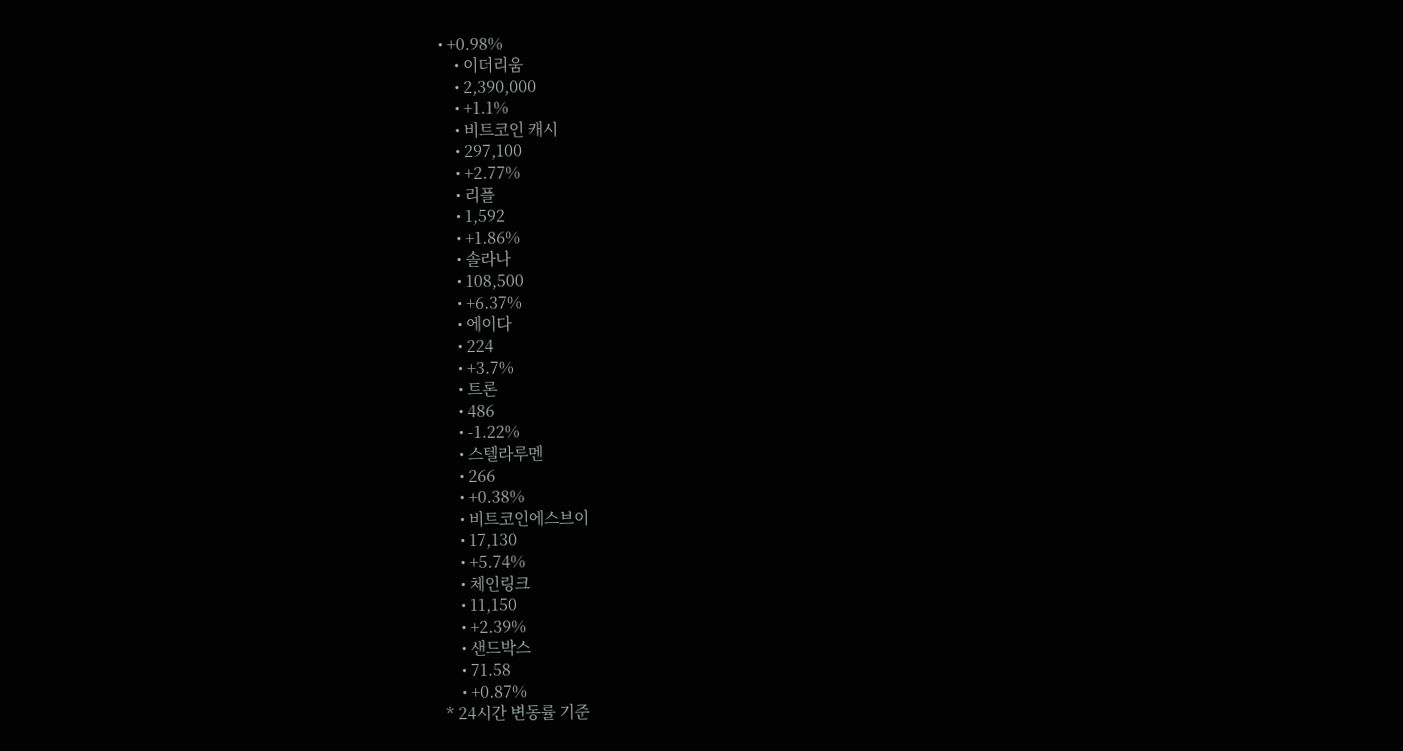• +0.98%
    • 이더리움
    • 2,390,000
    • +1.1%
    • 비트코인 캐시
    • 297,100
    • +2.77%
    • 리플
    • 1,592
    • +1.86%
    • 솔라나
    • 108,500
    • +6.37%
    • 에이다
    • 224
    • +3.7%
    • 트론
    • 486
    • -1.22%
    • 스텔라루멘
    • 266
    • +0.38%
    • 비트코인에스브이
    • 17,130
    • +5.74%
    • 체인링크
    • 11,150
    • +2.39%
    • 샌드박스
    • 71.58
    • +0.87%
* 24시간 변동률 기준